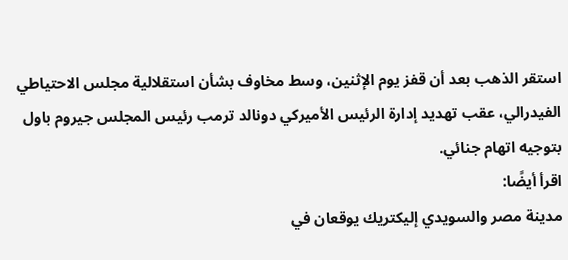استقر الذهب بعد أن قفز يوم الإثنين، وسط مخاوف بشأن استقلالية مجلس الاحتياطي الفيدرالي، عقب تهديد إدارة الرئيس الأميركي دونالد ترمب رئيس المجلس جيروم باول بتوجيه اتهام جنائي.
اقرأ أيضًا:
مدينة مصر والسويدي إليكتريك يوقعان في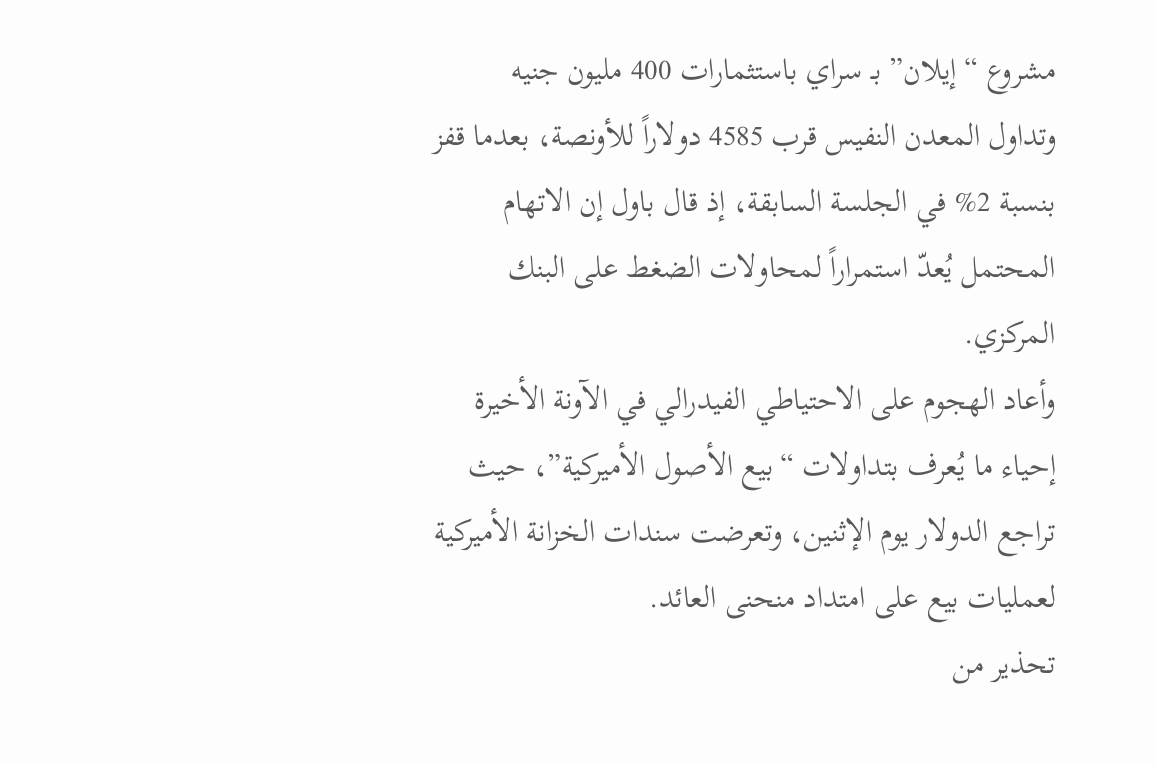مشروع “إيلان” بـ سراي باستثمارات 400 مليون جنيه
وتداول المعدن النفيس قرب 4585 دولاراً للأونصة، بعدما قفز بنسبة 2% في الجلسة السابقة، إذ قال باول إن الاتهام المحتمل يُعدّ استمراراً لمحاولات الضغط على البنك المركزي.
وأعاد الهجوم على الاحتياطي الفيدرالي في الآونة الأخيرة إحياء ما يُعرف بتداولات “بيع الأصول الأميركية”، حيث تراجع الدولار يوم الإثنين، وتعرضت سندات الخزانة الأميركية لعمليات بيع على امتداد منحنى العائد.
تحذير من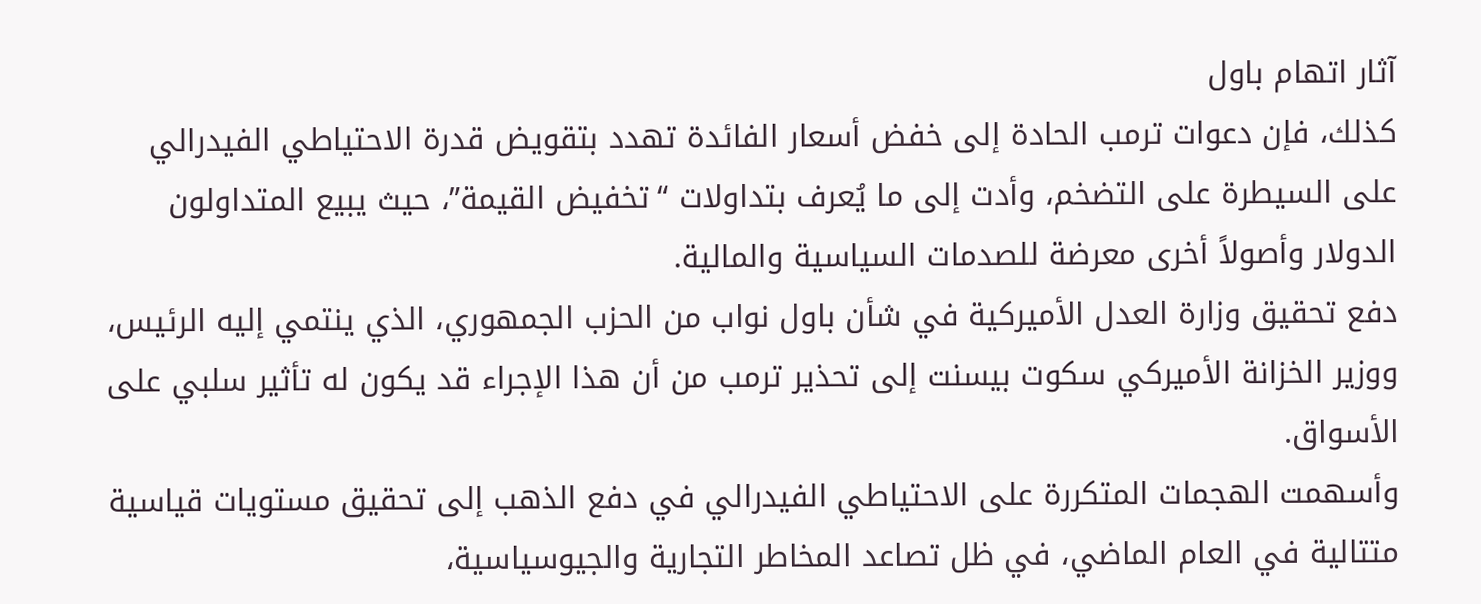آثار اتهام باول
كذلك، فإن دعوات ترمب الحادة إلى خفض أسعار الفائدة تهدد بتقويض قدرة الاحتياطي الفيدرالي على السيطرة على التضخم، وأدت إلى ما يُعرف بتداولات “تخفيض القيمة”، حيث يبيع المتداولون الدولار وأصولاً أخرى معرضة للصدمات السياسية والمالية.
دفع تحقيق وزارة العدل الأميركية في شأن باول نواب من الحزب الجمهوري، الذي ينتمي إليه الرئيس، ووزير الخزانة الأميركي سكوت بيسنت إلى تحذير ترمب من أن هذا الإجراء قد يكون له تأثير سلبي على الأسواق.
وأسهمت الهجمات المتكررة على الاحتياطي الفيدرالي في دفع الذهب إلى تحقيق مستويات قياسية متتالية في العام الماضي، في ظل تصاعد المخاطر التجارية والجيوسياسية،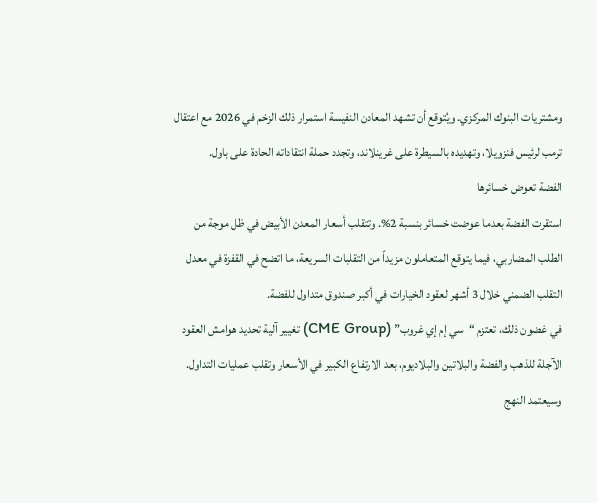ومشتريات البنوك المركزي. ويُتوقع أن تشهد المعادن النفيسة استمرار ذلك الزخم في 2026 مع اعتقال ترمب لرئيس فنزويلا، وتهديده بالسيطرة على غرينلاند، وتجدد حملة انتقاداته الحادة على باول.
الفضة تعوض خسائرها
استقرت الفضة بعدما عوضت خسائر بنسبة 2%. وتتقلب أسعار المعدن الأبيض في ظل موجة من الطلب المضاربي، فيما يتوقع المتعاملون مزيداً من التقلبات السريعة، ما اتضح في القفزة في معدل التقلب الضمني خلال 3 أشهر لعقود الخيارات في أكبر صندوق متداول للفضة.
في غضون ذلك، تعتزم “سي إم إي غروب” (CME Group) تغيير آلية تحديد هوامش العقود الآجلة للذهب والفضة والبلاتين والبلاديوم، بعد الارتفاع الكبير في الأسعار وتقلب عمليات التداول. وسيعتمد النهج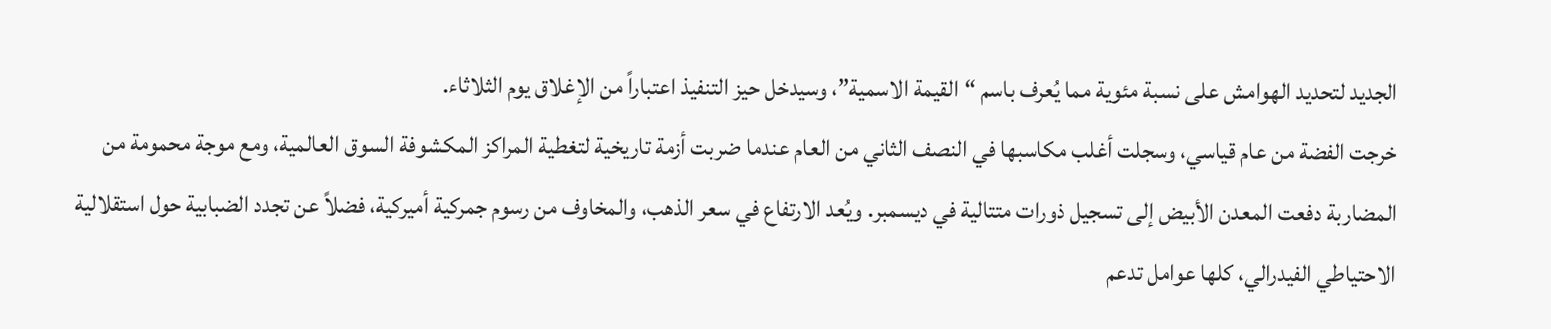الجديد لتحديد الهوامش على نسبة مئوية مما يُعرف باسم “القيمة الاسمية”، وسيدخل حيز التنفيذ اعتباراً من الإغلاق يوم الثلاثاء.
خرجت الفضة من عام قياسي، وسجلت أغلب مكاسبها في النصف الثاني من العام عندما ضربت أزمة تاريخية لتغطية المراكز المكشوفة السوق العالمية، ومع موجة محمومة من المضاربة دفعت المعدن الأبيض إلى تسجيل ذورات متتالية في ديسمبر. ويُعد الارتفاع في سعر الذهب، والمخاوف من رسوم جمركية أميركية، فضلاً عن تجدد الضبابية حول استقلالية الاحتياطي الفيدرالي، كلها عوامل تدعم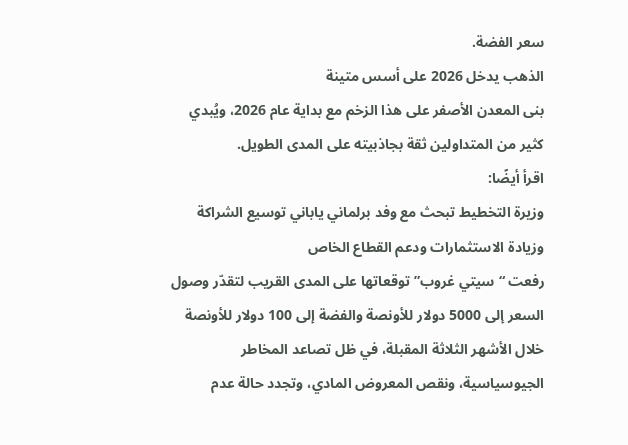سعر الفضة.
الذهب يدخل 2026 على أسس متينة
بنى المعدن الأصفر على هذا الزخم مع بداية عام 2026، ويُبدي كثير من المتداولين ثقة بجاذبيته على المدى الطويل.
اقرأ أيضًا:
وزيرة التخطيط تبحث مع وفد برلماني ياباني توسيع الشراكة وزيادة الاستثمارات ودعم القطاع الخاص
رفعت “سيتي غروب” توقعاتها على المدى القريب لتقدّر وصول السعر إلى 5000 دولار للأونصة والفضة إلى 100 دولار للأونصة خلال الأشهر الثلاثة المقبلة، في ظل تصاعد المخاطر الجيوسياسية، ونقص المعروض المادي، وتجدد حالة عدم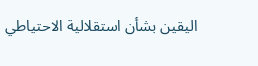اليقين بشأن استقلالية الاحتياطي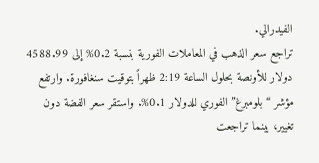الفيدرالي.
تراجع سعر الذهب في المعاملات الفورية بنسبة 0.2% إلى 4588.99 دولار للأونصة بحلول الساعة 2:19 ظهراً بتوقيت سنغافورة. وارتفع مؤشر “بلومبرغ” الفوري للدولار 0.1%. واستقر سعر الفضة دون تغيير، بينما تراجعت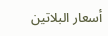أسعار البلاتين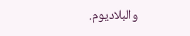والبلاديوم.